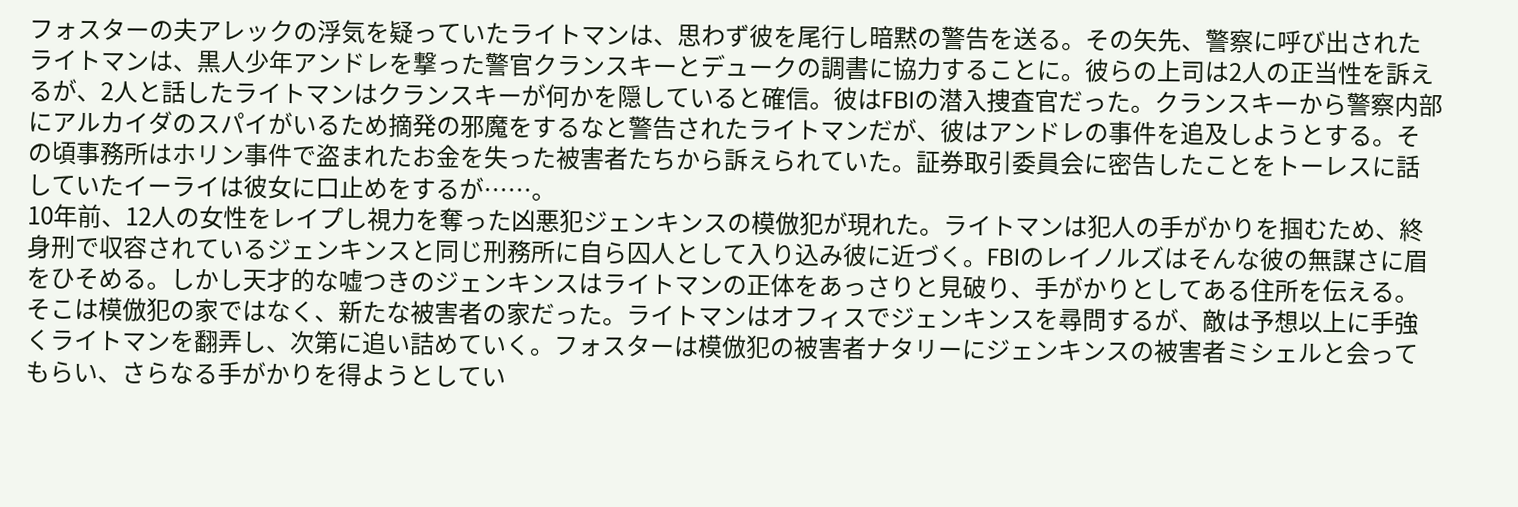フォスターの夫アレックの浮気を疑っていたライトマンは、思わず彼を尾行し暗黙の警告を送る。その矢先、警察に呼び出されたライトマンは、黒人少年アンドレを撃った警官クランスキーとデュークの調書に協力することに。彼らの上司は2人の正当性を訴えるが、2人と話したライトマンはクランスキーが何かを隠していると確信。彼はFBIの潜入捜査官だった。クランスキーから警察内部にアルカイダのスパイがいるため摘発の邪魔をするなと警告されたライトマンだが、彼はアンドレの事件を追及しようとする。その頃事務所はホリン事件で盗まれたお金を失った被害者たちから訴えられていた。証券取引委員会に密告したことをトーレスに話していたイーライは彼女に口止めをするが……。
10年前、12人の女性をレイプし視力を奪った凶悪犯ジェンキンスの模倣犯が現れた。ライトマンは犯人の手がかりを掴むため、終身刑で収容されているジェンキンスと同じ刑務所に自ら囚人として入り込み彼に近づく。FBIのレイノルズはそんな彼の無謀さに眉をひそめる。しかし天才的な嘘つきのジェンキンスはライトマンの正体をあっさりと見破り、手がかりとしてある住所を伝える。そこは模倣犯の家ではなく、新たな被害者の家だった。ライトマンはオフィスでジェンキンスを尋問するが、敵は予想以上に手強くライトマンを翻弄し、次第に追い詰めていく。フォスターは模倣犯の被害者ナタリーにジェンキンスの被害者ミシェルと会ってもらい、さらなる手がかりを得ようとしてい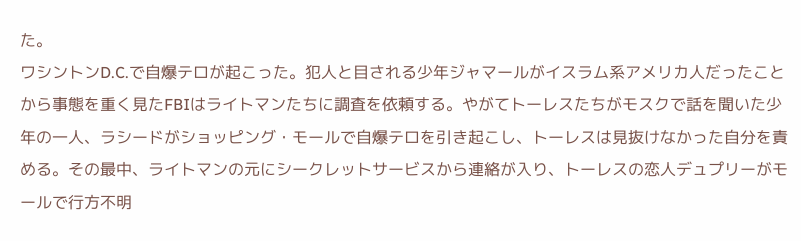た。
ワシントンD.C.で自爆テロが起こった。犯人と目される少年ジャマールがイスラム系アメリカ人だったことから事態を重く見たFBIはライトマンたちに調査を依頼する。やがてトーレスたちがモスクで話を聞いた少年の一人、ラシードがショッピング・モールで自爆テロを引き起こし、トーレスは見抜けなかった自分を責める。その最中、ライトマンの元にシークレットサービスから連絡が入り、トーレスの恋人デュプリーがモールで行方不明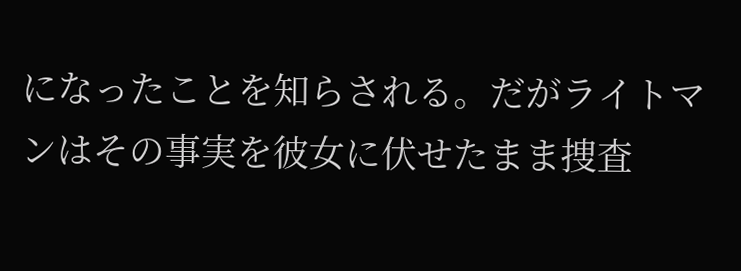になったことを知らされる。だがライトマンはその事実を彼女に伏せたまま捜査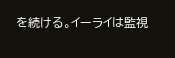を続ける。イーライは監視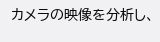カメラの映像を分析し、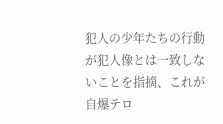犯人の少年たちの行動が犯人像とは一致しないことを指摘、これが自爆テロ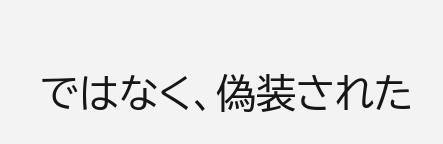ではなく、偽装された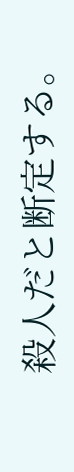殺人だと断定する。